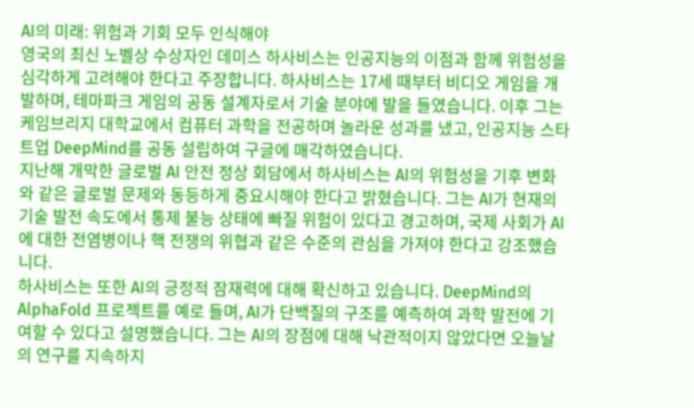AI의 미래: 위험과 기회 모두 인식해야
영국의 최신 노벨상 수상자인 데미스 하사비스는 인공지능의 이점과 함께 위험성을 심각하게 고려해야 한다고 주장합니다. 하사비스는 17세 때부터 비디오 게임을 개발하며, 테마파크 게임의 공동 설계자로서 기술 분야에 발을 들였습니다. 이후 그는 케임브리지 대학교에서 컴퓨터 과학을 전공하며 놀라운 성과를 냈고, 인공지능 스타트업 DeepMind를 공동 설립하여 구글에 매각하였습니다.
지난해 개막한 글로벌 AI 안전 정상 회담에서 하사비스는 AI의 위험성을 기후 변화와 같은 글로벌 문제와 동등하게 중요시해야 한다고 밝혔습니다. 그는 AI가 현재의 기술 발전 속도에서 통제 불능 상태에 빠질 위험이 있다고 경고하며, 국제 사회가 AI에 대한 전염병이나 핵 전쟁의 위협과 같은 수준의 관심을 가져야 한다고 강조했습니다.
하사비스는 또한 AI의 긍정적 잠재력에 대해 확신하고 있습니다. DeepMind의 AlphaFold 프로젝트를 예로 들며, AI가 단백질의 구조를 예측하여 과학 발전에 기여할 수 있다고 설명했습니다. 그는 AI의 장점에 대해 낙관적이지 않았다면 오늘날의 연구를 지속하지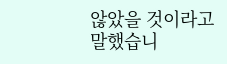않았을 것이라고 말했습니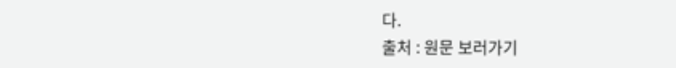다.
출처 : 원문 보러가기